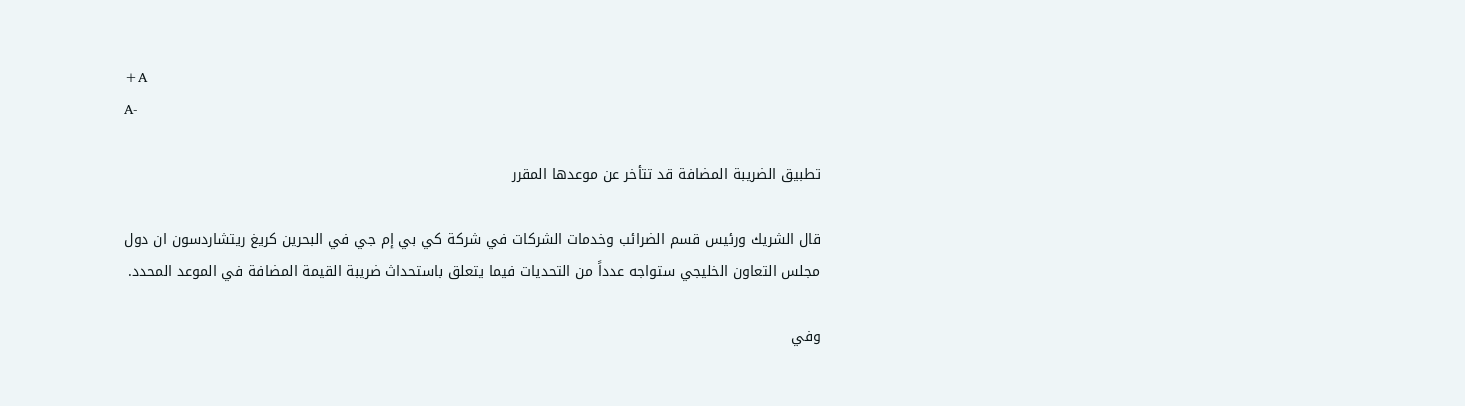+A
A-

تطبيق الضريبة المضافة قد تتأخر عن موعدها المقرر

قال الشريك ورئيس قسم الضرائب وخدمات الشركات في شركة كي بي إم جي في البحرين كريغ ريتشاردسون ان دول مجلس التعاون الخليجي ستواجه عدداً من التحديات فيما يتعلق باستحداث ضريبة القيمة المضافة في الموعد المحدد.

وفي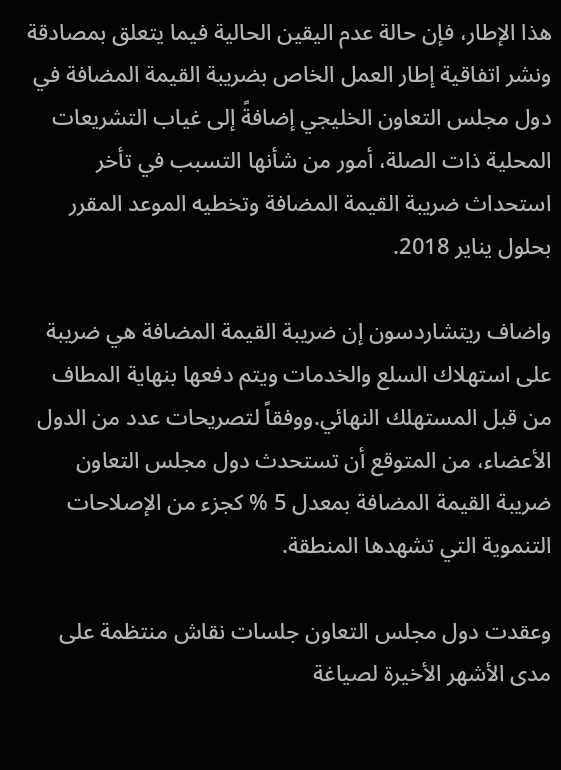هذا الإطار، فإن حالة عدم اليقين الحالية فيما يتعلق بمصادقة ونشر اتفاقية إطار العمل الخاص بضريبة القيمة المضافة في دول مجلس التعاون الخليجي إضافةً إلى غياب التشريعات المحلية ذات الصلة، أمور من شأنها التسبب في تأخر استحداث ضريبة القيمة المضافة وتخطيه الموعد المقرر بحلول يناير 2018.

واضاف ريتشاردسون إن ضريبة القيمة المضافة هي ضريبة على استهلاك السلع والخدمات ويتم دفعها بنهاية المطاف من قبل المستهلك النهائي.ووفقاً لتصريحات عدد من الدول الأعضاء، من المتوقع أن تستحدث دول مجلس التعاون ضريبة القيمة المضافة بمعدل 5 % كجزء من الإصلاحات التنموية التي تشهدها المنطقة.

وعقدت دول مجلس التعاون جلسات نقاش منتظمة على مدى الأشهر الأخيرة لصياغة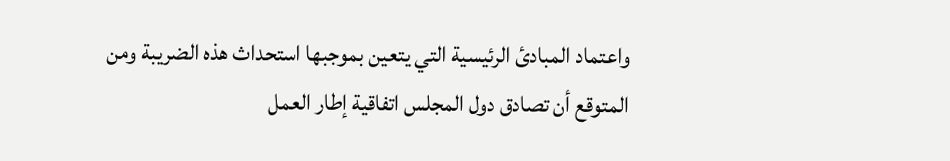واعتماد المبادئ الرئيسية التي يتعين بموجبها استحداث هذه الضريبة ومن المتوقع أن تصادق دول المجلس اتفاقية إطار العمل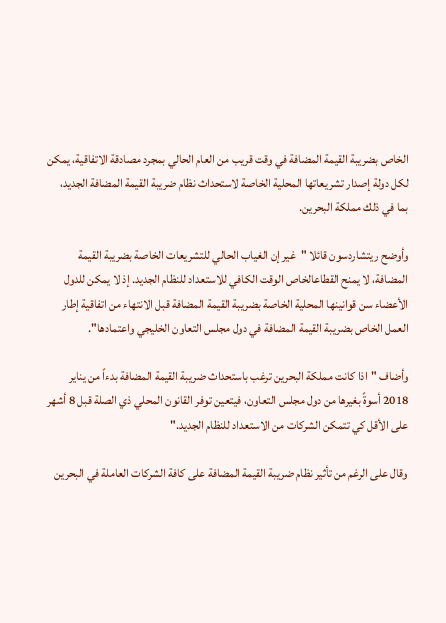الخاص بضريبة القيمة المضافة في وقت قريب من العام الحالي بمجرد مصادقة الاتفاقية، يمكن لكل دولة إصدار تشريعاتها المحلية الخاصة لاستحداث نظام ضريبة القيمة المضافة الجديد، بما في ذلك مملكة البحرين.

وأوضح ريتشاردسون قائلا "غير إن الغياب الحالي للتشريعات الخاصة بضريبة القيمة المضافة، لا يمنح القطاعالخاص الوقت الكافي للاستعداد للنظام الجديد. إذ لا يمكن للدول الأعضاء سن قوانينها المحلية الخاصة بضريبة القيمة المضافة قبل الانتهاء من اتفاقية إطار العمل الخاص بضريبة القيمة المضافة في دول مجلس التعاون الخليجي واعتمادها".

وأضاف "اذا كانت مملكة البحرين ترغب باستحداث ضريبة القيمة المضافة بدءاً من يناير 2018 أسوةً بغيرها من دول مجلس التعاون، فيتعين توفر القانون المحلي ذي الصلة قبل 8 أشهر على الأقل كي تتمكن الشركات من الاستعداد للنظام الجديد."

وقال على الرغم من تأثير نظام ضريبة القيمة المضافة على كافة الشركات العاملة في البحرين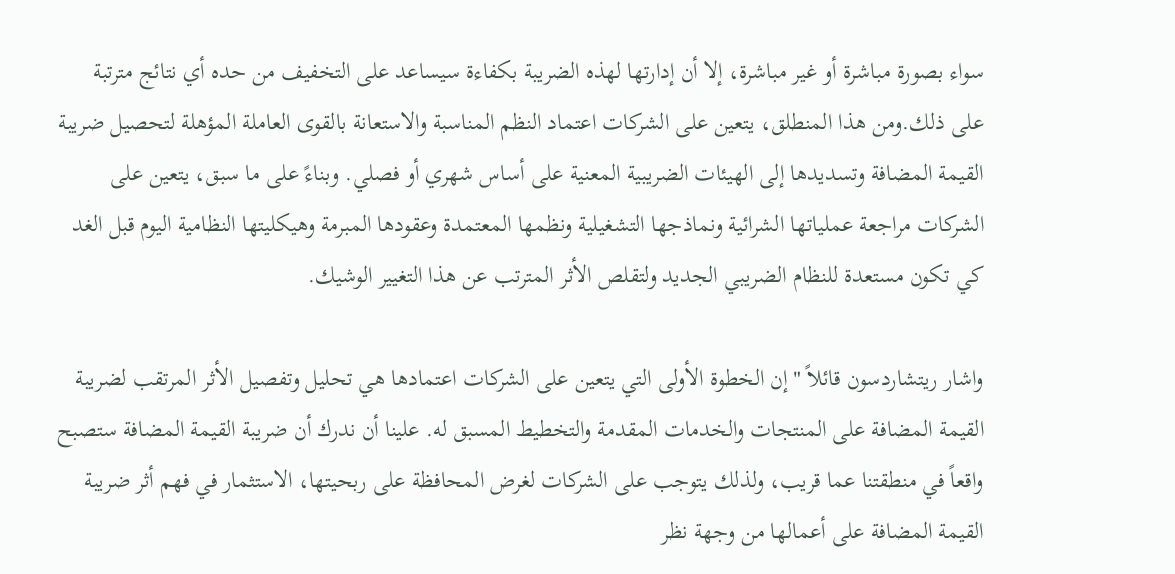سواء بصورة مباشرة أو غير مباشرة، إلا أن إدارتها لهذه الضريبة بكفاءة سيساعد على التخفيف من حده أي نتائج مترتبة على ذلك.ومن هذا المنطلق، يتعين على الشركات اعتماد النظم المناسبة والاستعانة بالقوى العاملة المؤهلة لتحصيل ضريبة القيمة المضافة وتسديدها إلى الهيئات الضريبية المعنية على أساس شهري أو فصلي. وبناءً على ما سبق، يتعين على الشركات مراجعة عملياتها الشرائية ونماذجها التشغيلية ونظمها المعتمدة وعقودها المبرمة وهيكليتها النظامية اليوم قبل الغد كي تكون مستعدة للنظام الضريبي الجديد ولتقلص الأثر المترتب عن هذا التغيير الوشيك.

واشار ريتشاردسون قائلاً "إن الخطوة الأولى التي يتعين على الشركات اعتمادها هي تحليل وتفصيل الأثر المرتقب لضريبة القيمة المضافة على المنتجات والخدمات المقدمة والتخطيط المسبق له. علينا أن ندرك أن ضريبة القيمة المضافة ستصبح واقعاً في منطقتنا عما قريب، ولذلك يتوجب على الشركات لغرض المحافظة على ربحيتها، الاستثمار في فهم أثر ضريبة القيمة المضافة على أعمالها من وجهة نظر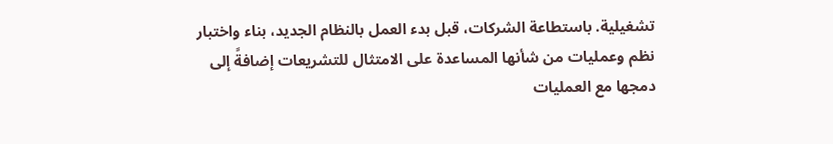تشغيلية. باستطاعة الشركات، قبل بدء العمل بالنظام الجديد، بناء واختبار نظم وعمليات من شأنها المساعدة على الامتثال للتشريعات إضافةً إلى دمجها مع العمليات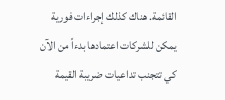القائمة. هناك كذلك إجراءات فورية يمكن للشركات اعتمادها بدءاً من الآن كي تتجنب تداعيات ضريبة القيمة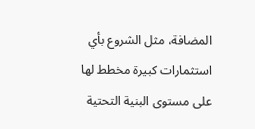المضافة، مثل الشروع بأي استثمارات كبيرة مخطط لها على مستوى البنية التحتية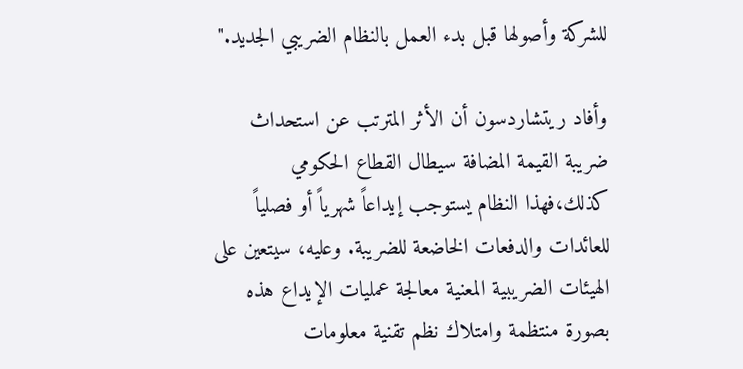للشركة وأصولها قبل بدء العمل بالنظام الضريبي الجديد."

وأفاد ريتشاردسون أن الأثر المترتب عن استحداث ضريبة القيمة المضافة سيطال القطاع الحكومي كذلك،فهذا النظام يستوجب إيداعاً شهرياً أو فصلياً للعائدات والدفعات الخاضعة للضريبة. وعليه، سيتعين على الهيئات الضريبية المعنية معالجة عمليات الإيداع هذه بصورة منتظمة وامتلاك نظم تقنية معلومات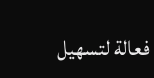فعالة لتسهيل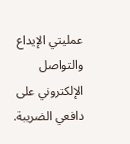عمليتي الإيداع والتواصل الإلكتروني على دافعي الضريبة.